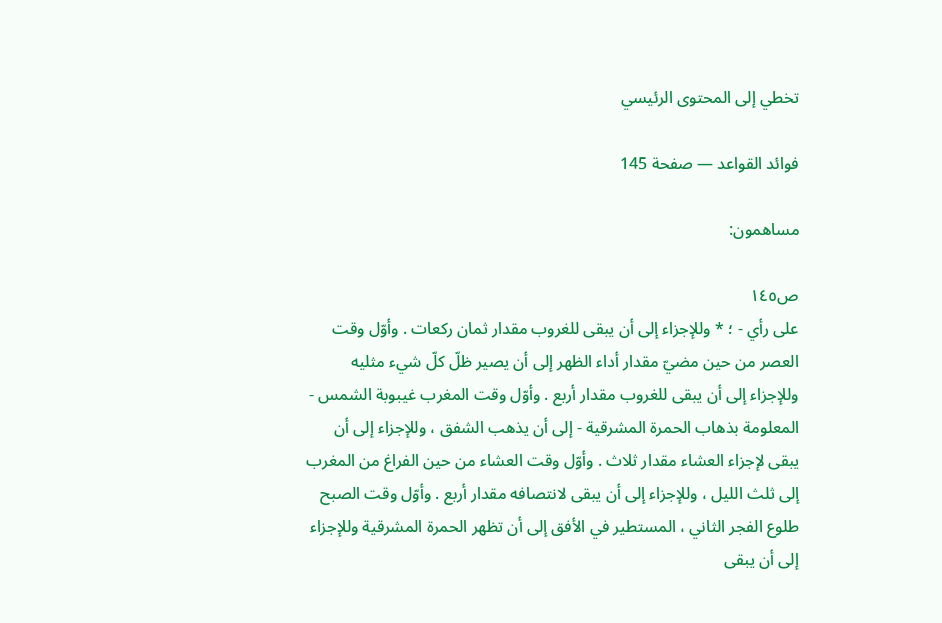تخطي إلى المحتوى الرئيسي

فوائد القواعد — صفحة 145

مساهمون:

ص١٤٥
على رأي - ؛ * وللإجزاء إلى أن يبقى للغروب مقدار ثمان ركعات . وأوّل وقت العصر من حين مضيّ مقدار أداء الظهر إلى أن يصير ظلّ كلّ شيء مثليه وللإجزاء إلى أن يبقى للغروب مقدار أربع . وأوّل وقت المغرب غيبوبة الشمس - المعلومة بذهاب الحمرة المشرقية - إلى أن يذهب الشفق ، وللإجزاء إلى أن يبقى لإجزاء العشاء مقدار ثلاث . وأوّل وقت العشاء من حين الفراغ من المغرب إلى ثلث الليل ، وللإجزاء إلى أن يبقى لانتصافه مقدار أربع . وأوّل وقت الصبح طلوع الفجر الثاني ، المستطير في الأفق إلى أن تظهر الحمرة المشرقية وللإجزاء إلى أن يبقى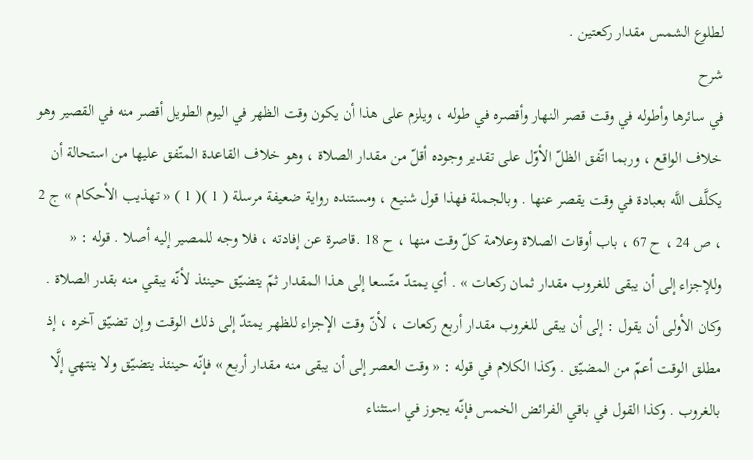لطلوع الشمس مقدار ركعتين .
شرح
في سائرها وأطوله في وقت قصر النهار وأقصره في طوله ، ويلزم على هذا أن يكون وقت الظهر في اليوم الطويل أقصر منه في القصير وهو خلاف الواقع ، وربما اتّفق الظلّ الأوّل على تقدير وجوده أقلّ من مقدار الصلاة ، وهو خلاف القاعدة المتّفق عليها من استحالة أن يكلَّف اللَّه بعبادة في وقت يقصر عنها . وبالجملة فهذا قول شنيع ، ومستنده رواية ضعيفة مرسلة ( 1 )( 1 ) « تهذيب الأحكام » ج 2 ، ص 24 ، ح 67 ، باب أوقات الصلاة وعلامة كلّ وقت منها ، ح 18 .قاصرة عن إفادته ، فلا وجه للمصير إليه أصلا . قوله : « وللإجزاء إلى أن يبقى للغروب مقدار ثمان ركعات » . أي يمتدّ متّسعا إلى هذا المقدار ثمّ يتضيّق حينئذ لأنّه يبقي منه بقدر الصلاة . وكان الأولى أن يقول : إلى أن يبقى للغروب مقدار أربع ركعات ، لأنّ وقت الإجزاء للظهر يمتدّ إلى ذلك الوقت وإن تضيّق آخره ، إذ مطلق الوقت أعمّ من المضيّق . وكذا الكلام في قوله : « وقت العصر إلى أن يبقى منه مقدار أربع » فإنّه حينئذ يتضيّق ولا ينتهي إلَّا بالغروب . وكذا القول في باقي الفرائض الخمس فإنّه يجوز في استثناء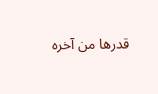قدرها من آخره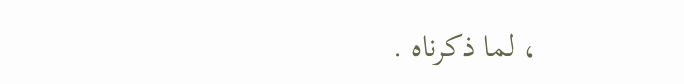، لما ذكرناه .